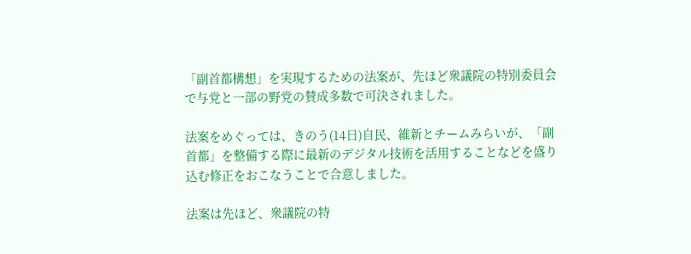「副首都構想」を実現するための法案が、先ほど衆議院の特別委員会で与党と一部の野党の賛成多数で可決されました。

法案をめぐっては、きのう(14日)自民、維新とチームみらいが、「副首都」を整備する際に最新のデジタル技術を活用することなどを盛り込む修正をおこなうことで合意しました。

法案は先ほど、衆議院の特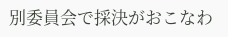別委員会で採決がおこなわ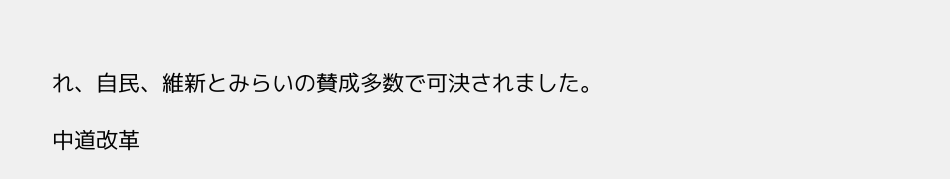れ、自民、維新とみらいの賛成多数で可決されました。

中道改革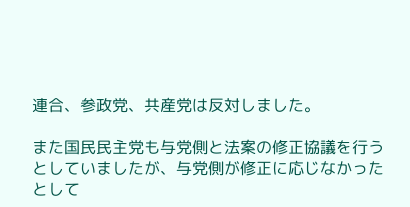連合、参政党、共産党は反対しました。

また国民民主党も与党側と法案の修正協議を行うとしていましたが、与党側が修正に応じなかったとして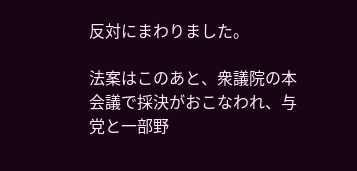反対にまわりました。

法案はこのあと、衆議院の本会議で採決がおこなわれ、与党と一部野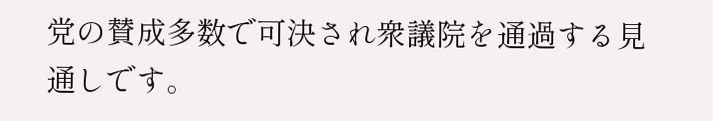党の賛成多数で可決され衆議院を通過する見通しです。